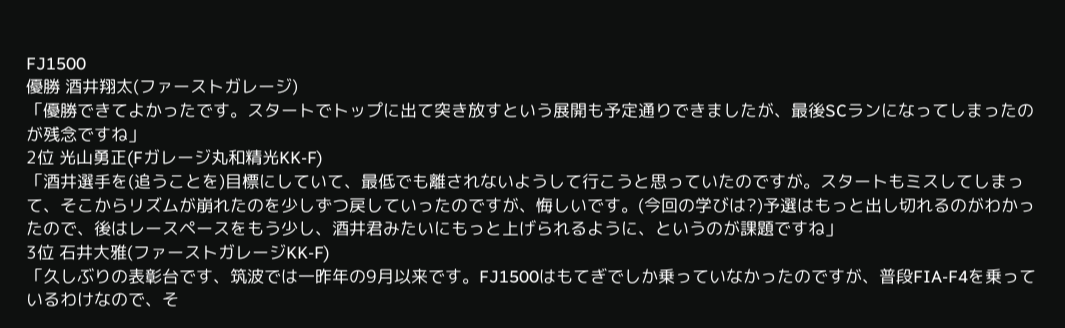FJ1500
優勝 酒井翔太(ファーストガレージ)
「優勝できてよかったです。スタートでトップに出て突き放すという展開も予定通りできましたが、最後SCランになってしまったのが残念ですね」
2位 光山勇正(Fガレージ丸和精光KK-F)
「酒井選手を(追うことを)目標にしていて、最低でも離されないようして行こうと思っていたのですが。スタートもミスしてしまって、そこからリズムが崩れたのを少しずつ戻していったのですが、悔しいです。(今回の学びは?)予選はもっと出し切れるのがわかったので、後はレースペースをもう少し、酒井君みたいにもっと上げられるように、というのが課題ですね」
3位 石井大雅(ファーストガレージKK-F)
「久しぶりの表彰台です、筑波では一昨年の9月以来です。FJ1500はもてぎでしか乗っていなかったのですが、普段FIA-F4を乗っているわけなので、そ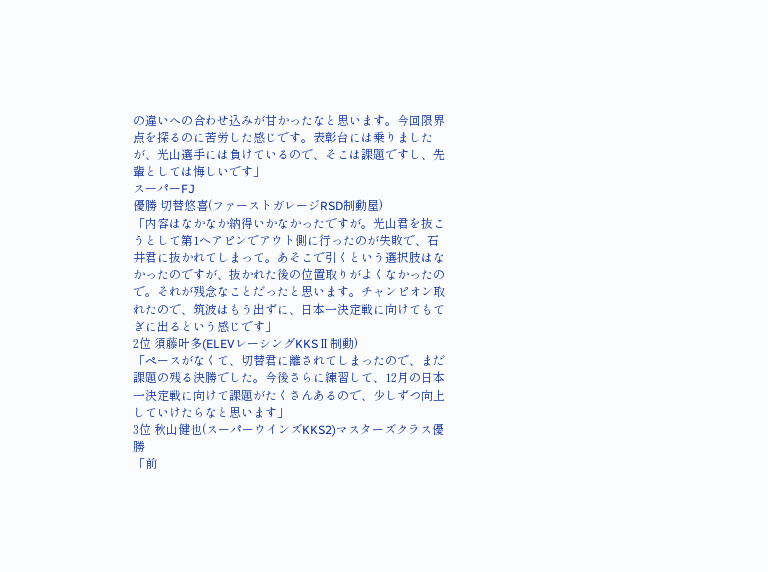の違いへの合わせ込みが甘かったなと思います。今回限界点を探るのに苦労した感じです。表彰台には乗りましたが、光山選手には負けているので、そこは課題ですし、先輩としては悔しいです」
スーパーFJ
優勝 切替悠喜(ファーストガレージRSD制動屋)
「内容はなかなか納得いかなかったですが。光山君を抜こうとして第1ヘアピンでアウト側に行ったのが失敗で、石井君に抜かれてしまって。あそこで引くという選択肢はなかったのですが、抜かれた後の位置取りがよくなかったので。それが残念なことだったと思います。チャンピオン取れたので、筑波はもう出ずに、日本一決定戦に向けてもてぎに出るという感じです」
2位 須藤叶多(ELEVレーシングKKSⅡ制動)
「ペースがなくて、切替君に離されてしまったので、まだ課題の残る決勝でした。今後さらに練習して、12月の日本一決定戦に向けて課題がたくさんあるので、少しずつ向上していけたらなと思います」
3位 秋山健也(スーパーウインズKKS2)マスターズクラス優勝
「前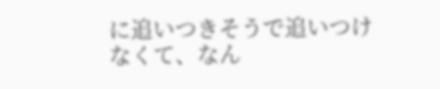に追いつきそうで追いつけなくて、なん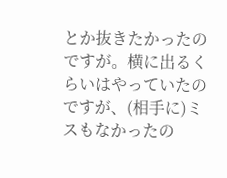とか抜きたかったのですが。横に出るくらいはやっていたのですが、(相手に)ミスもなかったの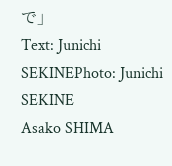で」
Text: Junichi SEKINEPhoto: Junichi SEKINE
Asako SHIMA